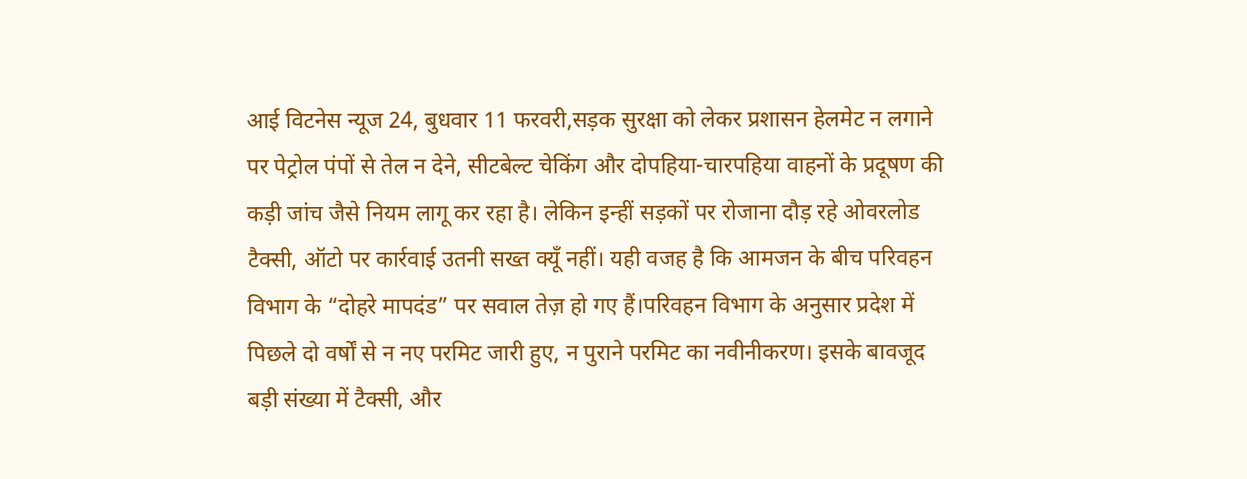आई विटनेस न्यूज 24, बुधवार 11 फरवरी,सड़क सुरक्षा को लेकर प्रशासन हेलमेट न लगाने पर पेट्रोल पंपों से तेल न देने, सीटबेल्ट चेकिंग और दोपहिया-चारपहिया वाहनों के प्रदूषण की कड़ी जांच जैसे नियम लागू कर रहा है। लेकिन इन्हीं सड़कों पर रोजाना दौड़ रहे ओवरलोड टैक्सी, ऑटो पर कार्रवाई उतनी सख्त क्यूँ नहीं। यही वजह है कि आमजन के बीच परिवहन विभाग के “दोहरे मापदंड” पर सवाल तेज़ हो गए हैं।परिवहन विभाग के अनुसार प्रदेश में पिछले दो वर्षों से न नए परमिट जारी हुए, न पुराने परमिट का नवीनीकरण। इसके बावजूद बड़ी संख्या में टैक्सी, और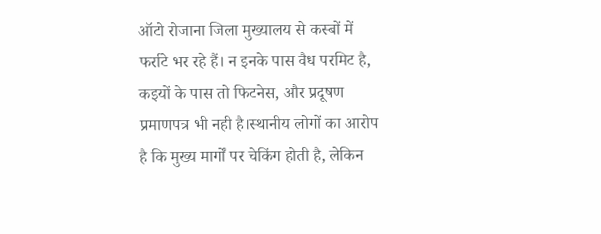ऑटो रोजाना जिला मुख्यालय से कस्बों में फर्राटे भर रहे हैं। न इनके पास वैध परमिट है, कइयों के पास तो फिटनेस, और प्रदूषण प्रमाणपत्र भी नही है।स्थानीय लोगों का आरोप है कि मुख्य मार्गों पर चेकिंग होती है, लेकिन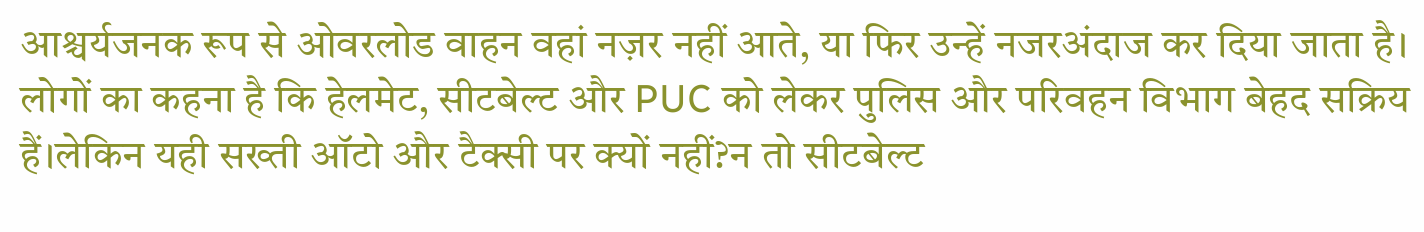आश्चर्यजनक रूप से ओवरलोड वाहन वहां नज़र नहीं आते, या फिर उन्हें नजरअंदाज कर दिया जाता है।
लोगों का कहना है कि हेलमेट, सीटबेल्ट और PUC को लेकर पुलिस और परिवहन विभाग बेहद सक्रिय हैं।लेकिन यही सख्ती ऑटो और टैक्सी पर क्यों नहीं?न तो सीटबेल्ट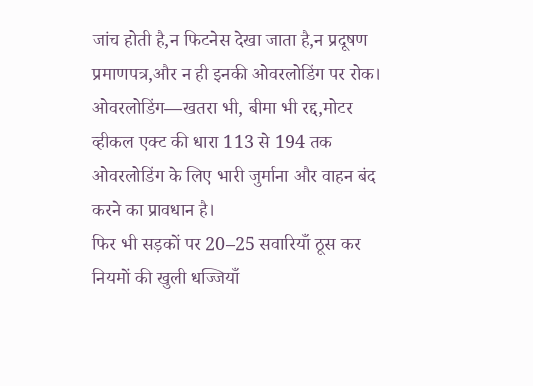जांच होती है,न फिटनेस देखा जाता है,न प्रदूषण प्रमाणपत्र,और न ही इनकी ओवरलोडिंग पर रोक।
ओवरलोडिंग—खतरा भी, बीमा भी रद्द,मोटर व्हीकल एक्ट की धारा 113 से 194 तक ओवरलोडिंग के लिए भारी जुर्माना और वाहन बंद करने का प्रावधान है।
फिर भी सड़कों पर 20–25 सवारियाँ ठूस कर नियमों की खुली धज्जियाँ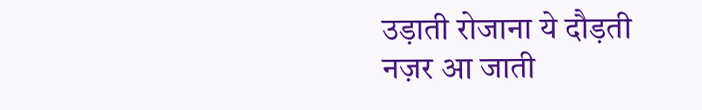उड़ाती रोजाना ये दौड़ती नज़र आ जाती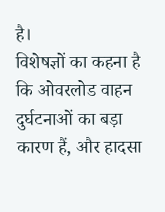है।
विशेषज्ञों का कहना है कि ओवरलोड वाहन दुर्घटनाओं का बड़ा कारण हैं, और हादसा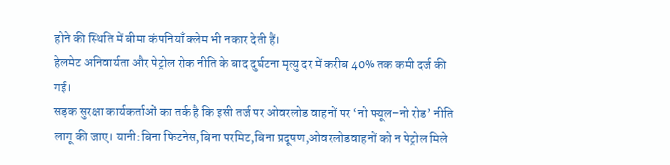होने की स्थिति में बीमा कंपनियाँ क्लेम भी नकार देती हैं।
हेलमेट अनिवार्यता और पेट्रोल रोक नीति के बाद दुर्घटना मृत्यु दर में करीब 40% तक कमी दर्ज की गई।
सड़क सुरक्षा कार्यकर्ताओं का तर्क है कि इसी तर्ज पर ओवरलोड वाहनों पर ‘नो फ्यूल–नो रोड’ नीति लागू की जाए। यानी:बिना फिटनेस,बिना परमिट,बिना प्रदूषण,ओवरलोडवाहनों को न पेट्रोल मिले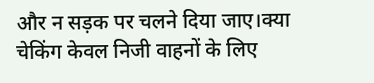और न सड़क पर चलने दिया जाए।क्या चेकिंग केवल निजी वाहनों के लिए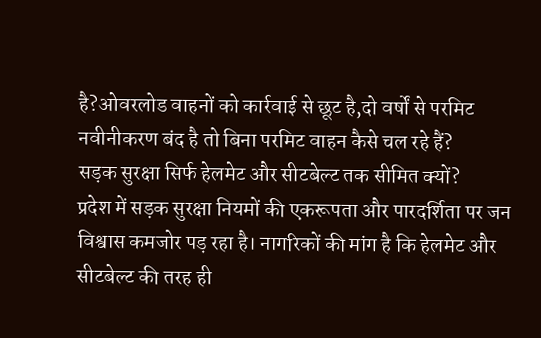है?ओवरलोड वाहनों को कार्रवाई से छूट है,दो वर्षों से परमिट नवीनीकरण बंद है तो बिना परमिट वाहन कैसे चल रहे हैं?
सड़क सुरक्षा सिर्फ हेलमेट और सीटबेल्ट तक सीमित क्यों?
प्रदेश में सड़क सुरक्षा नियमों की एकरूपता और पारदर्शिता पर जन विश्वास कमजोर पड़ रहा है। नागरिकों की मांग है कि हेलमेट और सीटबेल्ट की तरह ही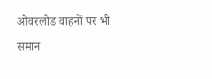ओवरलोड वाहनों पर भी समान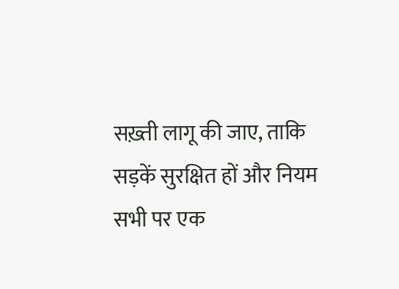सख़्ती लागू की जाए, ताकि सड़कें सुरक्षित हों और नियम सभी पर एक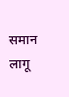समान लागू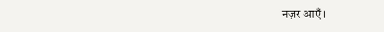नज़र आएँ।